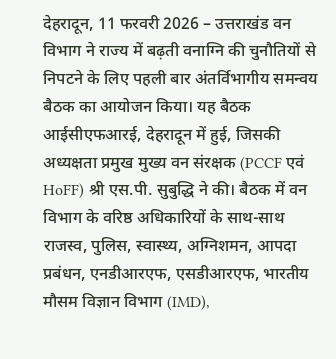देहरादून, 11 फरवरी 2026 – उत्तराखंड वन विभाग ने राज्य में बढ़ती वनाग्नि की चुनौतियों से निपटने के लिए पहली बार अंतर्विभागीय समन्वय बैठक का आयोजन किया। यह बैठक आईसीएफआरई, देहरादून में हुई, जिसकी अध्यक्षता प्रमुख मुख्य वन संरक्षक (PCCF एवं HoFF) श्री एस.पी. सुबुद्धि ने की। बैठक में वन विभाग के वरिष्ठ अधिकारियों के साथ-साथ राजस्व, पुलिस, स्वास्थ्य, अग्निशमन, आपदा प्रबंधन, एनडीआरएफ, एसडीआरएफ, भारतीय मौसम विज्ञान विभाग (IMD),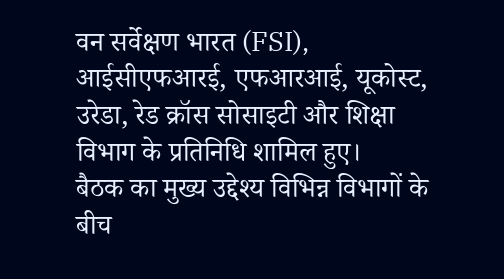वन सर्वेक्षण भारत (FSI), आईसीएफआरई, एफआरआई, यूकोस्ट, उरेडा, रेड क्रॉस सोसाइटी और शिक्षा विभाग के प्रतिनिधि शामिल हुए।
बैठक का मुख्य उद्देश्य विभिन्न विभागों के बीच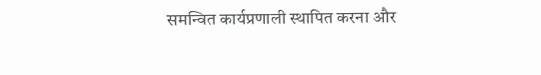समन्वित कार्यप्रणाली स्थापित करना और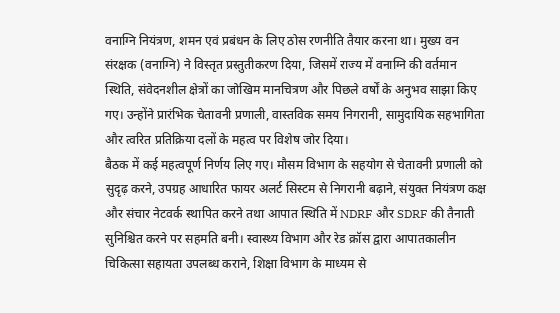वनाग्नि नियंत्रण, शमन एवं प्रबंधन के लिए ठोस रणनीति तैयार करना था। मुख्य वन संरक्षक (वनाग्नि) ने विस्तृत प्रस्तुतीकरण दिया, जिसमें राज्य में वनाग्नि की वर्तमान स्थिति, संवेदनशील क्षेत्रों का जोखिम मानचित्रण और पिछले वर्षों के अनुभव साझा किए गए। उन्होंने प्रारंभिक चेतावनी प्रणाली, वास्तविक समय निगरानी, सामुदायिक सहभागिता और त्वरित प्रतिक्रिया दलों के महत्व पर विशेष जोर दिया।
बैठक में कई महत्वपूर्ण निर्णय लिए गए। मौसम विभाग के सहयोग से चेतावनी प्रणाली को सुदृढ़ करने, उपग्रह आधारित फायर अलर्ट सिस्टम से निगरानी बढ़ाने, संयुक्त नियंत्रण कक्ष और संचार नेटवर्क स्थापित करने तथा आपात स्थिति में NDRF और SDRF की तैनाती सुनिश्चित करने पर सहमति बनी। स्वास्थ्य विभाग और रेड क्रॉस द्वारा आपातकालीन चिकित्सा सहायता उपलब्ध कराने, शिक्षा विभाग के माध्यम से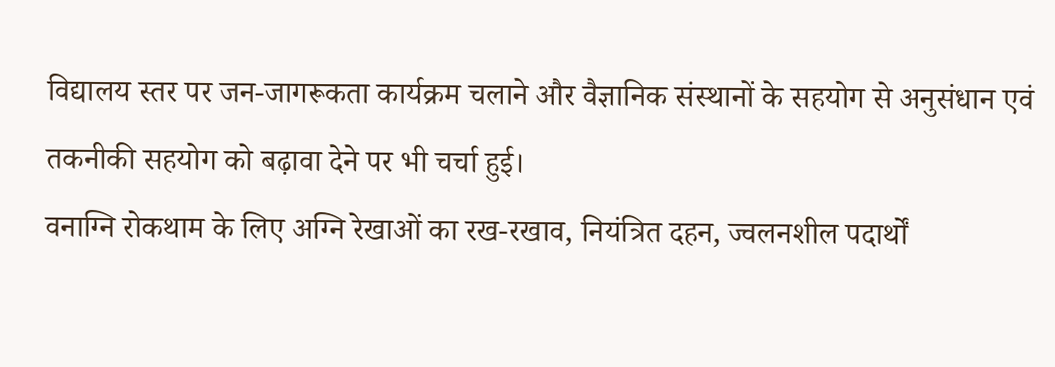विद्यालय स्तर पर जन-जागरूकता कार्यक्रम चलाने और वैज्ञानिक संस्थानों के सहयोग से अनुसंधान एवं तकनीकी सहयोग को बढ़ावा देने पर भी चर्चा हुई।
वनाग्नि रोकथाम के लिए अग्नि रेखाओं का रख-रखाव, नियंत्रित दहन, ज्वलनशील पदार्थों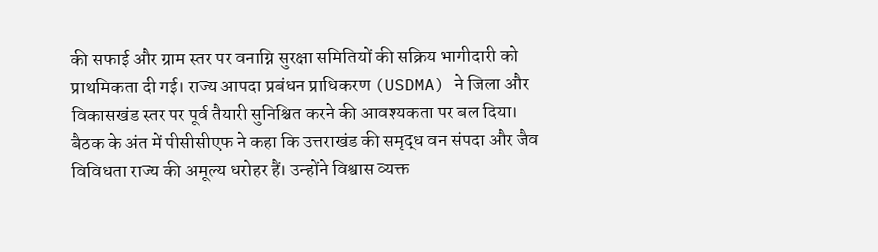की सफाई और ग्राम स्तर पर वनाग्नि सुरक्षा समितियों की सक्रिय भागीदारी को प्राथमिकता दी गई। राज्य आपदा प्रबंधन प्राधिकरण (USDMA) ने जिला और विकासखंड स्तर पर पूर्व तैयारी सुनिश्चित करने की आवश्यकता पर बल दिया।
बैठक के अंत में पीसीसीएफ ने कहा कि उत्तराखंड की समृद्ध वन संपदा और जैव विविधता राज्य की अमूल्य धरोहर हैं। उन्होंने विश्वास व्यक्त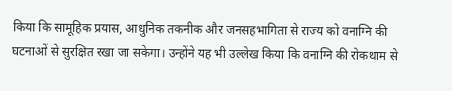किया कि सामूहिक प्रयास, आधुनिक तकनीक और जनसहभागिता से राज्य को वनाग्नि की घटनाओं से सुरक्षित रखा जा सकेगा। उन्होंने यह भी उल्लेख किया कि वनाग्नि की रोकथाम से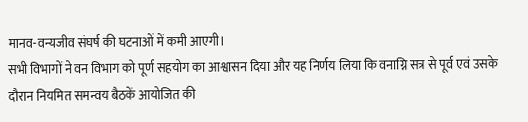मानव-वन्यजीव संघर्ष की घटनाओं में कमी आएगी।
सभी विभागों ने वन विभाग को पूर्ण सहयोग का आश्वासन दिया और यह निर्णय लिया कि वनाग्नि सत्र से पूर्व एवं उसके दौरान नियमित समन्वय बैठकें आयोजित की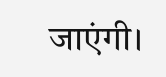जाएंगी।